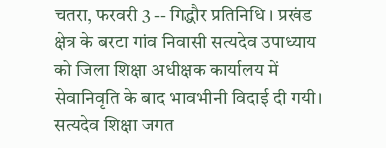चतरा, फरवरी 3 -- गिद्धौर प्रतिनिधि । प्रखंड क्षेत्र के बरटा गांव निवासी सत्यदेव उपाध्याय को जिला शिक्षा अधीक्षक कार्यालय में सेवानिवृति के बाद भावभीनी विदाई दी गयी। सत्यदेव शिक्षा जगत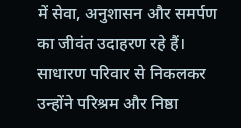में सेवा, अनुशासन और समर्पण का जीवंत उदाहरण रहे हैं। साधारण परिवार से निकलकर उन्होंने परिश्रम और निष्ठा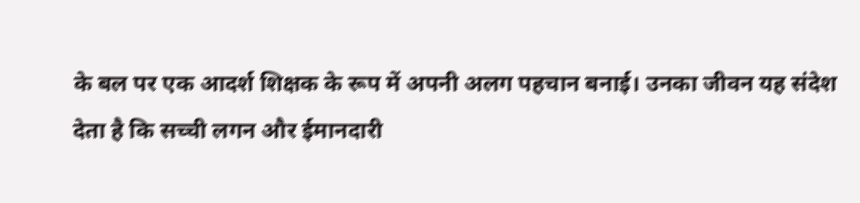के बल पर एक आदर्श शिक्षक के रूप में अपनी अलग पहचान बनाई। उनका जीवन यह संदेश देता है कि सच्ची लगन और ईमानदारी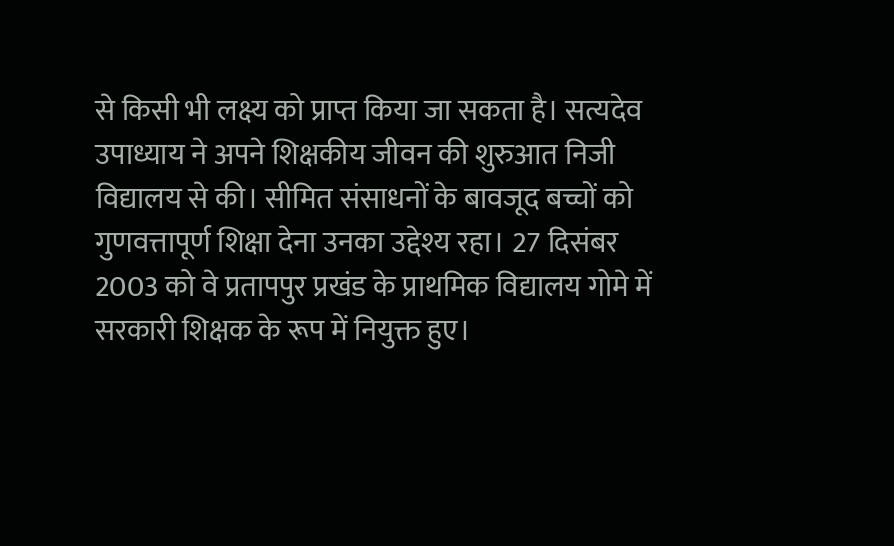से किसी भी लक्ष्य को प्राप्त किया जा सकता है। सत्यदेव उपाध्याय ने अपने शिक्षकीय जीवन की शुरुआत निजी विद्यालय से की। सीमित संसाधनों के बावजूद बच्चों को गुणवत्तापूर्ण शिक्षा देना उनका उद्देश्य रहा। 27 दिसंबर 2003 को वे प्रतापपुर प्रखंड के प्राथमिक विद्यालय गोमे में सरकारी शिक्षक के रूप में नियुक्त हुए।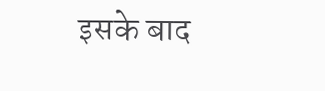इसके बाद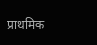प्राथमिक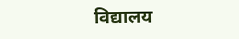विद्यालय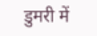डुमरी में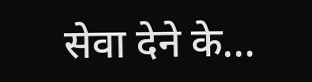सेवा देने के...